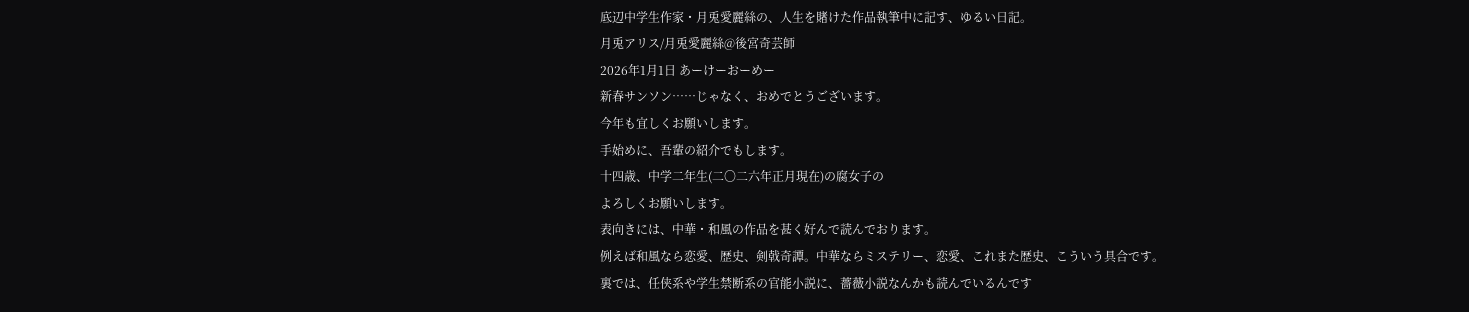底辺中学生作家・月兎愛麗絲の、人生を賭けた作品執筆中に記す、ゆるい日記。
月兎アリス/月兎愛麗絲@後宮奇芸師
2026年1月1日 あーけーおーめー
新春サンソン……じゃなく、おめでとうございます。
今年も宜しくお願いします。
手始めに、吾輩の紹介でもします。
十四歳、中学二年生(二〇二六年正月現在)の腐女子の
よろしくお願いします。
表向きには、中華・和風の作品を甚く好んで読んでおります。
例えば和風なら恋愛、歴史、剣戟奇譚。中華ならミステリー、恋愛、これまた歴史、こういう具合です。
裏では、任侠系や学生禁断系の官能小説に、薔薇小説なんかも読んでいるんです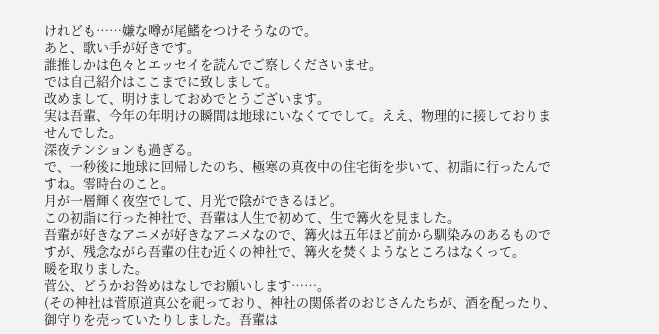けれども……嫌な噂が尾鰭をつけそうなので。
あと、歌い手が好きです。
誰推しかは色々とエッセイを読んでご察しくださいませ。
では自己紹介はここまでに致しまして。
改めまして、明けましておめでとうございます。
実は吾輩、今年の年明けの瞬間は地球にいなくてでして。ええ、物理的に接しておりませんでした。
深夜テンションも過ぎる。
で、一秒後に地球に回帰したのち、極寒の真夜中の住宅街を歩いて、初詣に行ったんですね。零時台のこと。
月が一層輝く夜空でして、月光で陰ができるほど。
この初詣に行った神社で、吾輩は人生で初めて、生で篝火を見ました。
吾輩が好きなアニメが好きなアニメなので、篝火は五年ほど前から馴染みのあるものですが、残念ながら吾輩の住む近くの神社で、篝火を焚くようなところはなくって。
暖を取りました。
菅公、どうかお咎めはなしでお願いします……。
(その神社は菅原道真公を祀っており、神社の関係者のおじさんたちが、酒を配ったり、御守りを売っていたりしました。吾輩は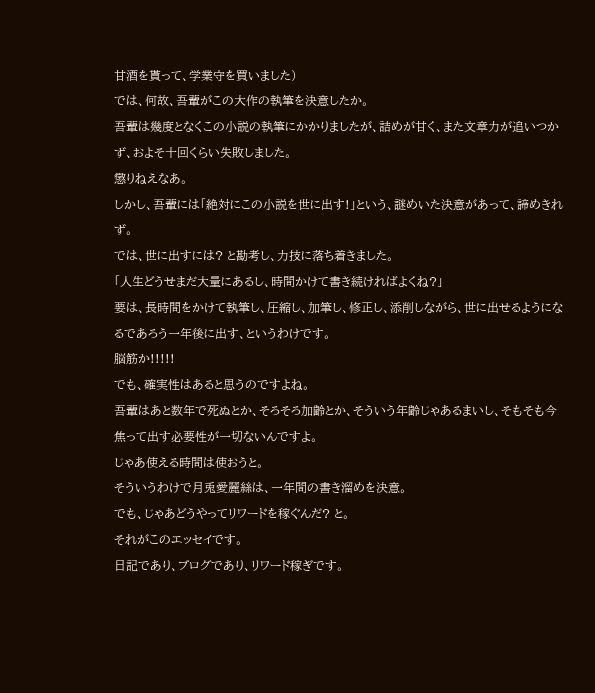甘酒を貰って、学業守を買いました)
では、何故、吾輩がこの大作の執筆を決意したか。
吾輩は幾度となくこの小説の執筆にかかりましたが、詰めが甘く、また文章力が追いつかず、およそ十回くらい失敗しました。
懲りねえなあ。
しかし、吾輩には「絶対にこの小説を世に出す!」という、謎めいた決意があって、諦めきれず。
では、世に出すには? と勘考し、力技に落ち着きました。
「人生どうせまだ大量にあるし、時間かけて書き続ければよくね?」
要は、長時間をかけて執筆し、圧縮し、加筆し、修正し、添削しながら、世に出せるようになるであろう一年後に出す、というわけです。
脳筋か!!!!!
でも、確実性はあると思うのですよね。
吾輩はあと数年で死ぬとか、そろそろ加齢とか、そういう年齢じゃあるまいし、そもそも今焦って出す必要性が一切ないんですよ。
じゃあ使える時間は使おうと。
そういうわけで月兎愛麗絲は、一年間の書き溜めを決意。
でも、じゃあどうやってリワードを稼ぐんだ? と。
それがこのエッセイです。
日記であり、ブログであり、リワード稼ぎです。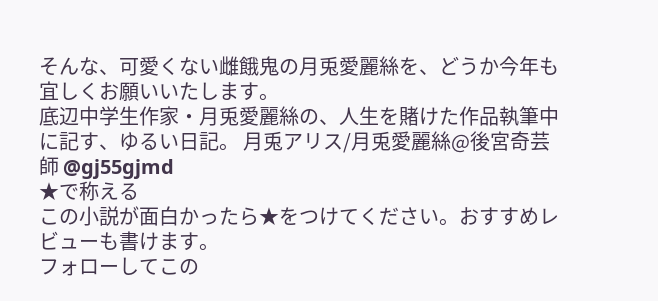そんな、可愛くない雌餓鬼の月兎愛麗絲を、どうか今年も宜しくお願いいたします。
底辺中学生作家・月兎愛麗絲の、人生を賭けた作品執筆中に記す、ゆるい日記。 月兎アリス/月兎愛麗絲@後宮奇芸師 @gj55gjmd
★で称える
この小説が面白かったら★をつけてください。おすすめレビューも書けます。
フォローしてこの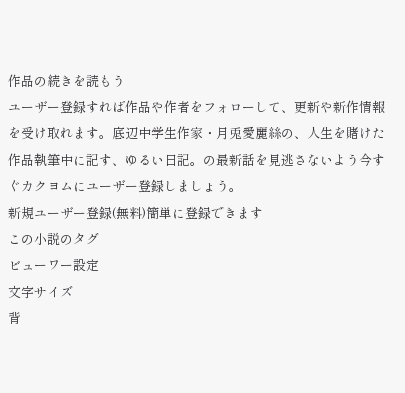作品の続きを読もう
ユーザー登録すれば作品や作者をフォローして、更新や新作情報を受け取れます。底辺中学生作家・月兎愛麗絲の、人生を賭けた作品執筆中に記す、ゆるい日記。の最新話を見逃さないよう今すぐカクヨムにユーザー登録しましょう。
新規ユーザー登録(無料)簡単に登録できます
この小説のタグ
ビューワー設定
文字サイズ
背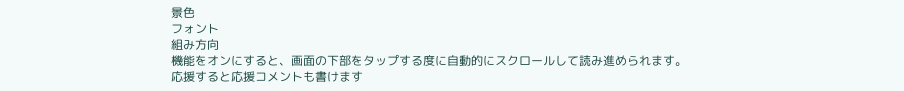景色
フォント
組み方向
機能をオンにすると、画面の下部をタップする度に自動的にスクロールして読み進められます。
応援すると応援コメントも書けます